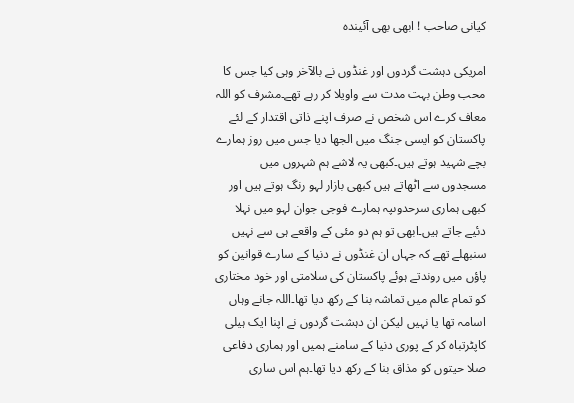کیانی صاحب ! ابھی بھی آئیندہ

امریکی دہشت گردوں اور غنڈوں نے بالآخر وہی کیا جس کا محب وطن بہت مدت سے واویلا کر رہے تھے۔مشرف کو اللہ معاف کرے اس شخص نے صرف اپنے ذاتی اقتدار کے لئے پاکستان کو ایسی جنگ میں الجھا دیا جس میں روز ہمارے بچے شہید ہوتے ہیں۔کبھی یہ لاشے ہم شہروں میں مسجدوں سے اٹھاتے ہیں کبھی بازار لہو رنگ ہوتے ہیں اور کبھی ہماری سرحدوںپہ ہمارے فوجی جوان لہو میں نہلا دئیے جاتے ہیں۔ابھی تو ہم دو مئی کے واقعے ہی سے نہیں سنبھلے تھے کہ جہاں ان غنڈوں نے دنیا کے سارے قوانین کو پاؤں میں روندتے ہوئے پاکستان کی سلامتی اور خود مختاری کو تمام عالم میں تماشہ بنا کے رکھ دیا تھا۔اللہ جانے وہاں اسامہ تھا یا نہیں لیکن ان دہشت گردوں نے اپنا ایک ہیلی کاپٹرتباہ کر کے پوری دنیا کے سامنے ہمیں اور ہماری دفاعی صلا حیتوں کو مذاق بنا کے رکھ دیا تھا۔ہم اس ساری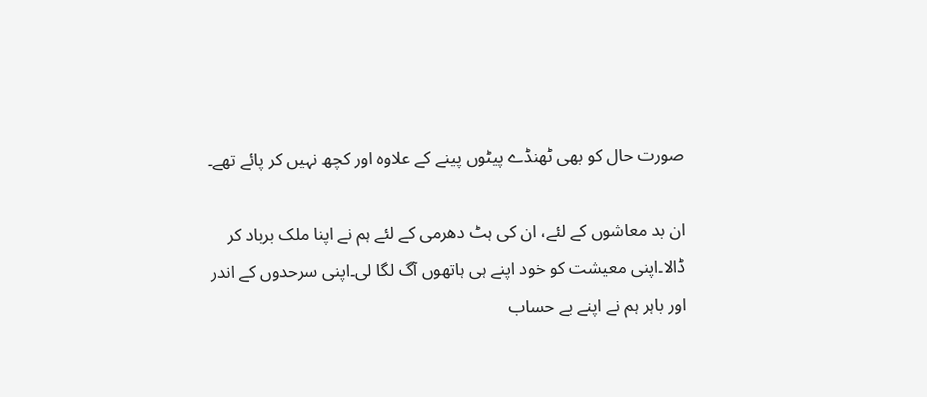صورت حال کو بھی ٹھنڈے پیٹوں پینے کے علاوہ اور کچھ نہیں کر پائے تھے۔

ان بد معاشوں کے لئے، ان کی ہٹ دھرمی کے لئے ہم نے اپنا ملک برباد کر ڈالا۔اپنی معیشت کو خود اپنے ہی ہاتھوں آگ لگا لی۔اپنی سرحدوں کے اندر اور باہر ہم نے اپنے بے حساب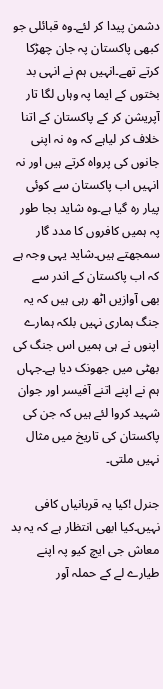دشمن پیدا کر لئے۔وہ قبائلی جو کبھی پاکستان پہ جان چھڑکا کرتے تھے۔انہیں ہم نے انہی بد بختوں کے ایما پہ وہاں لگا تار آپریشن کر کے پاکستان کے اتنا خلاف کر لیاہے کہ وہ نہ اپنی جانوں کی پرواہ کرتے ہیں اور نہ انہیں اب پاکستان سے کوئی پیار رہ گیا ہے۔وہ شاید بجا طور پہ ہمیں کافروں کا مدد گار سمجھتے ہیں۔شاید یہی وجہ ہے کہ اب پاکستان کے اندر سے بھی آوازیں اٹھ رہی ہیں کہ یہ جنگ ہماری نہیں بلکہ ہمارے اپنوں نے ہی ہمیں اس جنگ کی بھٹی میں جھونک دیا ہے۔جہاں ہم نے اپنے اتنے آفیسر اور جوان شہید کروا لئے ہیں کہ جن کی پاکستان کی تاریخ میں مثال نہیں ملتی۔

جنرل !کیا یہ قربانیاں کافی نہیں۔کیا ابھی انتظار ہے کہ یہ بد معاش جی ایچ کیو پہ اپنے طیارے لے کے حملہ آور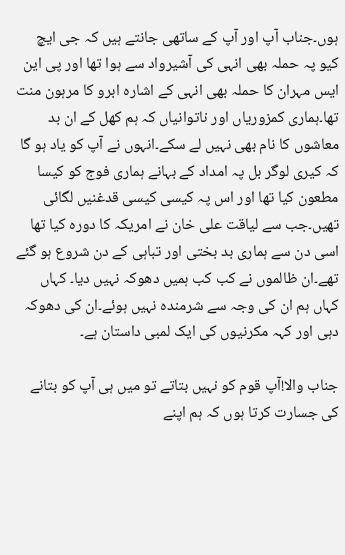ہوں۔جناب آپ اور آپ کے ساتھی جانتے ہیں کہ جی ایچ کیو پہ حملہ بھی انہی کی آشیرواد سے ہوا تھا اور پی این ایس مہران کا حملہ بھی انہی کے اشارہ ابرو کا مرہون منت تھا۔ہماری کمزوریاں اور ناتوانیاں کہ ہم کھل کے ان بد معاشوں کا نام بھی نہیں لے سکے۔انہوں نے آپ کو یاد ہو گا کہ کیری لوگر بل پہ امداد کے بہانے ہماری فوج کو کیسا مطعون کیا تھا اور اس پہ کیسی کیسی قدغنیں لگائی تھیں۔جب سے لیاقت علی خان نے امریکہ کا دورہ کیا تھا اسی دن سے ہماری بد بختی اور تباہی کے دن شروع ہو گئے تھے۔ان ظالموں نے کب کب ہمیں دھوکہ نہیں دیا۔ کہاں کہاں ہم ان کی وجہ سے شرمندہ نہیں ہوئے۔ان کی دھوکہ دہی اور کہہ مکرنیوں کی ایک لمبی داستان ہے۔

جناب والا!آپ قوم کو نہیں بتاتے تو میں ہی آپ کو بتانے کی جسارت کرتا ہوں کہ ہم اپنے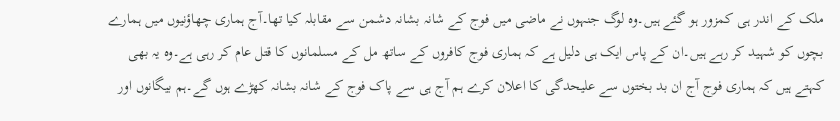ملک کے اندر ہی کمزور ہو گئے ہیں۔وہ لوگ جنہوں نے ماضی میں فوج کے شانہ بشانہ دشمن سے مقابلہ کیا تھا۔آج ہماری چھاؤنیوں میں ہمارے بچوں کو شہید کر رہے ہیں۔ان کے پاس ایک ہی دلیل ہے کہ ہماری فوج کافروں کے ساتھ مل کے مسلمانوں کا قتل عام کر رہی ہے۔وہ یہ بھی کہتے ہیں کہ ہماری فوج آج ان بد بختوں سے علیحدگی کا اعلان کرے ہم آج ہی سے پاک فوج کے شانہ بشانہ کھڑے ہوں گے۔ہم بیگانوں اور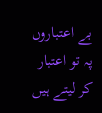بے اعتباروں پہ تو اعتبار کر لیتے ہیں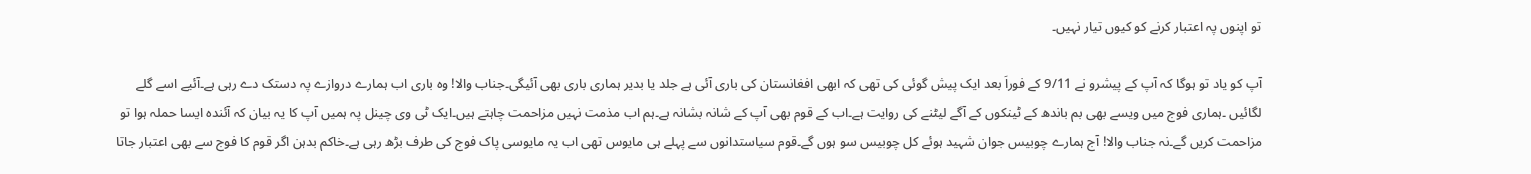تو اپنوں پہ اعتبار کرنے کو کیوں تیار نہیں۔

آپ کو یاد تو ہوگا کہ آپ کے پیشرو نے 9/11 کے فوراَ بعد ایک پیش گوئی کی تھی کہ ابھی افغانستان کی باری آئی ہے جلد یا بدیر ہماری باری بھی آئیگی۔جناب والا! وہ باری اب ہمارے دروازے پہ دستک دے رہی ہے۔آئیے اسے گلے لگائیں ۔ہماری فوج میں ویسے بھی بم باندھ کے ٹینکوں کے آگے لیٹنے کی روایت ہے۔اب کے قوم بھی آپ کے شانہ بشانہ ہے۔ہم اب مذمت نہیں مزاحمت چاہتے ہیں۔ایک ٹی وی چینل پہ ہمیں آپ کا یہ بیان کہ آئندہ ایسا حملہ ہوا تو مزاحمت کریں گے۔نہ جناب والا! آج ہمارے چوبیس جوان شہید ہوئے کل چوبیس سو ہوں گے۔قوم سیاستدانوں سے پہلے ہی مایوس تھی اب یہ مایوسی پاک فوج کی طرف بڑھ رہی ہے۔خاکم بدہن اگر قوم کا فوج سے بھی اعتبار جاتا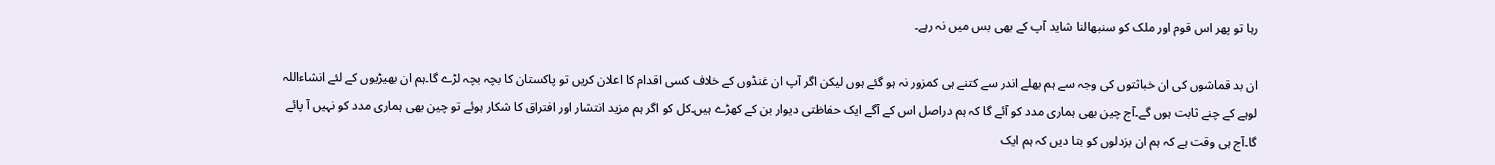رہا تو پھر اس قوم اور ملک کو سنبھالنا شاید آپ کے بھی بس میں نہ رہے۔

ان بد قماشوں کی ان خباثتوں کی وجہ سے ہم بھلے اندر سے کتنے ہی کمزور نہ ہو گئے ہوں لیکن اگر آپ ان غنڈوں کے خلاف کسی اقدام کا اعلان کریں تو پاکستان کا بچہ بچہ لڑے گا۔ہم ان بھیڑیوں کے لئے انشاءاللہ لوہے کے چنے ثابت ہوں گے۔آج چین بھی ہماری مدد کو آئے گا کہ ہم دراصل اس کے آگے ایک حفاظتی دیوار بن کے کھڑے ہیں۔کل کو اگر ہم مزید انتشار اور افتراق کا شکار ہوئے تو چین بھی ہماری مدد کو نہیں آ پائے گا۔آج ہی وقت ہے کہ ہم ان بزدلوں کو بتا دیں کہ ہم ایک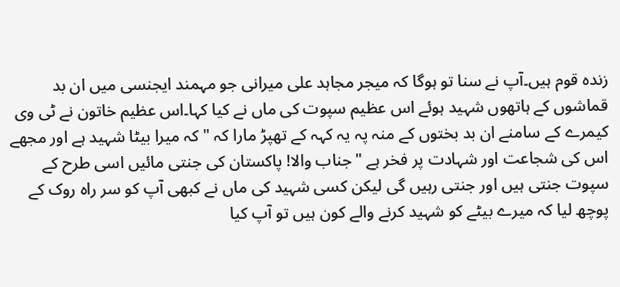زندہ قوم ہیں۔آپ نے سنا تو ہوگا کہ میجر مجاہد علی میرانی جو مہمند ایجنسی میں ان بد قماشوں کے ہاتھوں شہید ہوئے اس عظیم سپوت کی ماں نے کیا کہا۔اس عظیم خاتون نے ٹی وی کیمرے کے سامنے ان بد بختوں کے منہ پہ یہ کہہ کے تھپڑ مارا کہ " کہ میرا بیٹا شہید ہے اور مجھے اس کی شجاعت اور شہادت پر فخر ہے "جناب والا! پاکستان کی جنتی مائیں اسی طرح کے سپوت جنتی ہیں اور جنتی رہیں گی لیکن کسی شہید کی ماں نے کبھی آپ کو سر راہ روک کے پوچھ لیا کہ میرے بیٹے کو شہید کرنے والے کون ہیں تو آپ کیا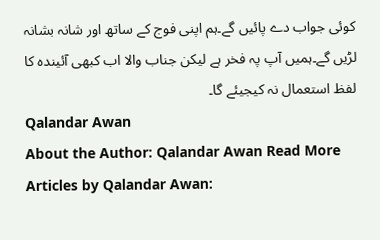کوئی جواب دے پائیں گے۔ہم اپنی فوج کے ساتھ اور شانہ بشانہ لڑیں گے۔ہمیں آپ پہ فخر ہے لیکن جناب والا اب کبھی آئیندہ کا لفظ استعمال نہ کیجیئے گا۔
Qalandar Awan
About the Author: Qalandar Awan Read More Articles by Qalandar Awan: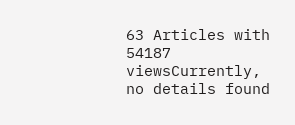63 Articles with 54187 viewsCurrently, no details found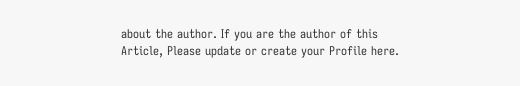about the author. If you are the author of this Article, Please update or create your Profile here.